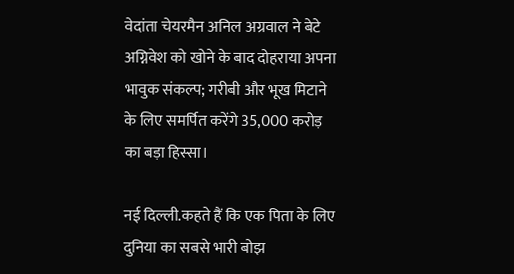वेदांता चेयरमैन अनिल अग्रवाल ने बेटे अग्निवेश को खोने के बाद दोहराया अपना भावुक संकल्प; गरीबी और भूख मिटाने के लिए समर्पित करेंगे 35,000 करोड़ का बड़ा हिस्सा।

नई दिल्ली.कहते हैं कि एक पिता के लिए दुनिया का सबसे भारी बोझ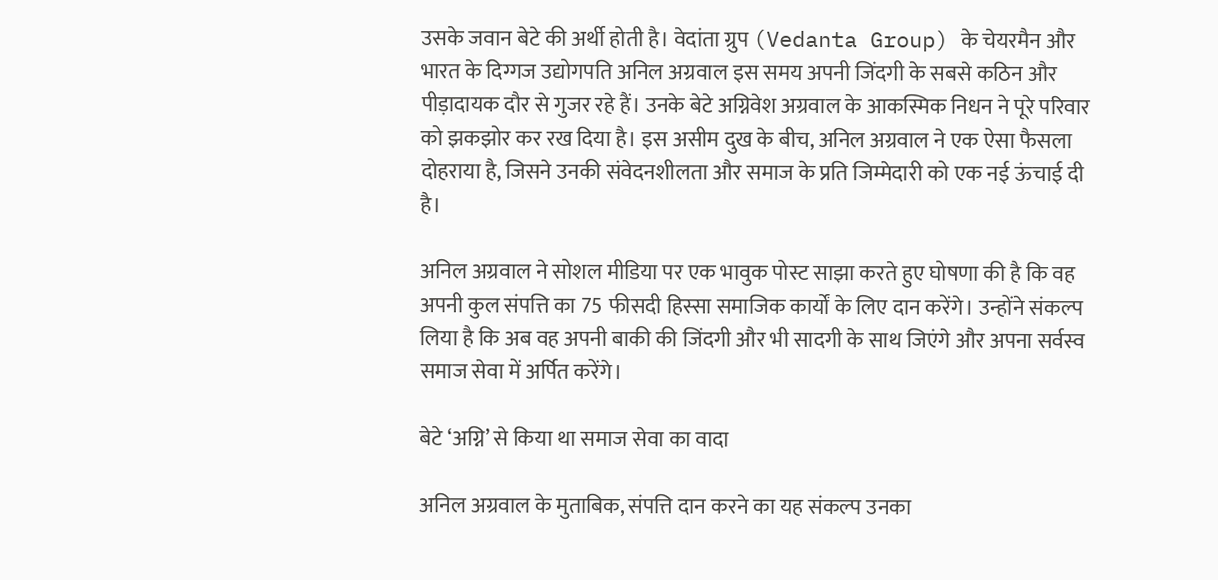उसके जवान बेटे की अर्थी होती है। वेदांता ग्रुप (Vedanta Group) के चेयरमैन और भारत के दिग्गज उद्योगपति अनिल अग्रवाल इस समय अपनी जिंदगी के सबसे कठिन और पीड़ादायक दौर से गुजर रहे हैं। उनके बेटे अग्निवेश अग्रवाल के आकस्मिक निधन ने पूरे परिवार को झकझोर कर रख दिया है। इस असीम दुख के बीच, अनिल अग्रवाल ने एक ऐसा फैसला दोहराया है, जिसने उनकी संवेदनशीलता और समाज के प्रति जिम्मेदारी को एक नई ऊंचाई दी है।

अनिल अग्रवाल ने सोशल मीडिया पर एक भावुक पोस्ट साझा करते हुए घोषणा की है कि वह अपनी कुल संपत्ति का 75 फीसदी हिस्सा समाजिक कार्यों के लिए दान करेंगे। उन्होंने संकल्प लिया है कि अब वह अपनी बाकी की जिंदगी और भी सादगी के साथ जिएंगे और अपना सर्वस्व समाज सेवा में अर्पित करेंगे।

बेटे ‘अग्नि’ से किया था समाज सेवा का वादा

अनिल अग्रवाल के मुताबिक, संपत्ति दान करने का यह संकल्प उनका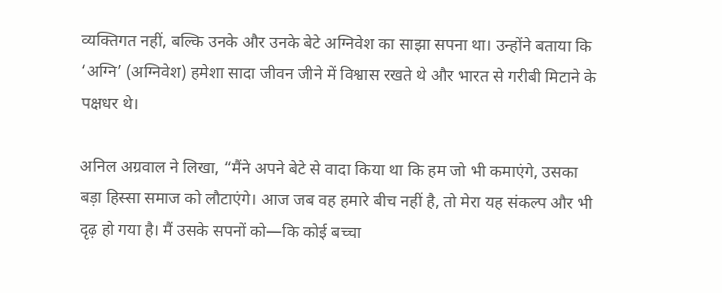व्यक्तिगत नहीं, बल्कि उनके और उनके बेटे अग्निवेश का साझा सपना था। उन्होंने बताया कि ‘अग्नि’ (अग्निवेश) हमेशा सादा जीवन जीने में विश्वास रखते थे और भारत से गरीबी मिटाने के पक्षधर थे।

अनिल अग्रवाल ने लिखा, “मैंने अपने बेटे से वादा किया था कि हम जो भी कमाएंगे, उसका बड़ा हिस्सा समाज को लौटाएंगे। आज जब वह हमारे बीच नहीं है, तो मेरा यह संकल्प और भी दृढ़ हो गया है। मैं उसके सपनों को—कि कोई बच्चा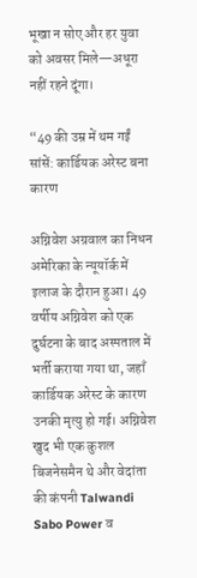भूखा न सोए और हर युवा को अवसर मिले—अधूरा नहीं रहने दूंगा।

“49 की उम्र में थम गईं सांसें: कार्डियक अरेस्ट बना कारण

अग्निवेश अग्रवाल का निधन अमेरिका के न्यूयॉर्क में इलाज के दौरान हुआ। 49 वर्षीय अग्निवेश को एक दुर्घटना के बाद अस्पताल में भर्ती कराया गया था, जहाँ कार्डियक अरेस्ट के कारण उनकी मृत्यु हो गई। अग्निवेश खुद भी एक कुशल बिजनेसमैन थे और वेदांता की कंपनी Talwandi Sabo Power व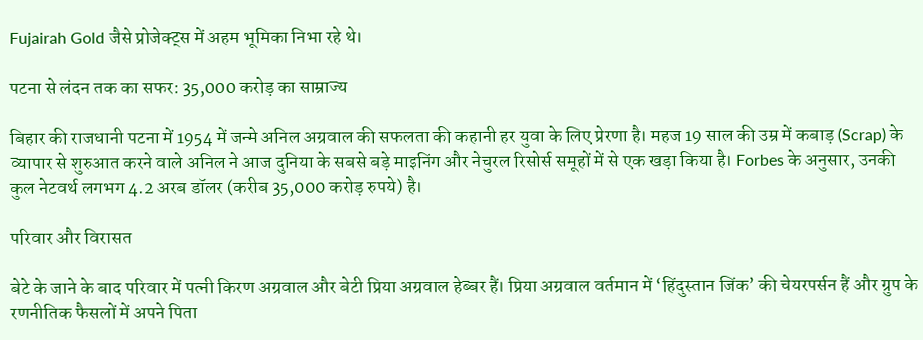Fujairah Gold जैसे प्रोजेक्ट्स में अहम भूमिका निभा रहे थे।

पटना से लंदन तक का सफर: 35,000 करोड़ का साम्राज्य

बिहार की राजधानी पटना में 1954 में जन्मे अनिल अग्रवाल की सफलता की कहानी हर युवा के लिए प्रेरणा है। महज 19 साल की उम्र में कबाड़ (Scrap) के व्यापार से शुरुआत करने वाले अनिल ने आज दुनिया के सबसे बड़े माइनिंग और नेचुरल रिसोर्स समूहों में से एक खड़ा किया है। Forbes के अनुसार, उनकी कुल नेटवर्थ लगभग 4.2 अरब डॉलर (करीब 35,000 करोड़ रुपये) है।

परिवार और विरासत

बेटे के जाने के बाद परिवार में पत्नी किरण अग्रवाल और बेटी प्रिया अग्रवाल हेब्बर हैं। प्रिया अग्रवाल वर्तमान में ‘हिंदुस्तान जिंक’ की चेयरपर्सन हैं और ग्रुप के रणनीतिक फैसलों में अपने पिता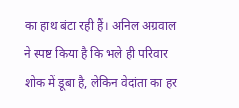का हाथ बंटा रही हैं। अनिल अग्रवाल ने स्पष्ट किया है कि भले ही परिवार शोक में डूबा है, लेकिन वेदांता का हर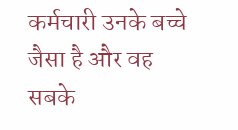कर्मचारी उनके बच्चे जैसा है और वह सबके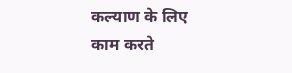कल्याण के लिए काम करते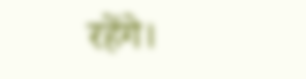रहेंगे।